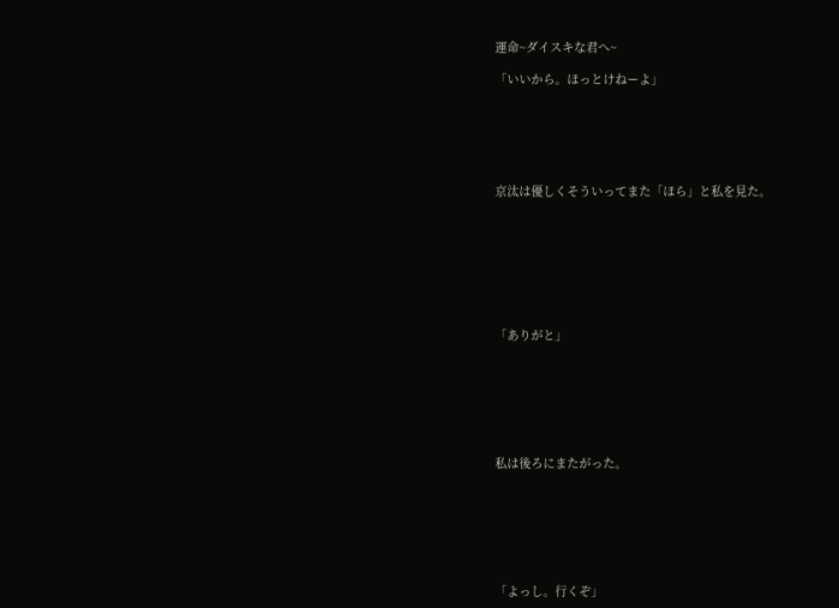運命~ダイスキな君へ~

「いいから。ほっとけねーよ」






京汰は優しくそういってまた「ほら」と私を見た。








「ありがと」







私は後ろにまたがった。







「よっし。行くぞ」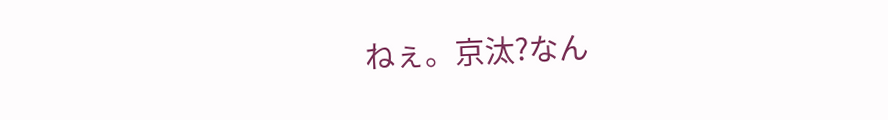ねぇ。京汰?なん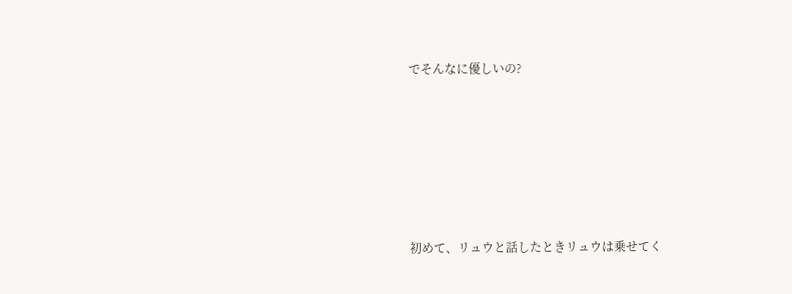でそんなに優しいの?






初めて、リュウと話したときリュウは乗せてく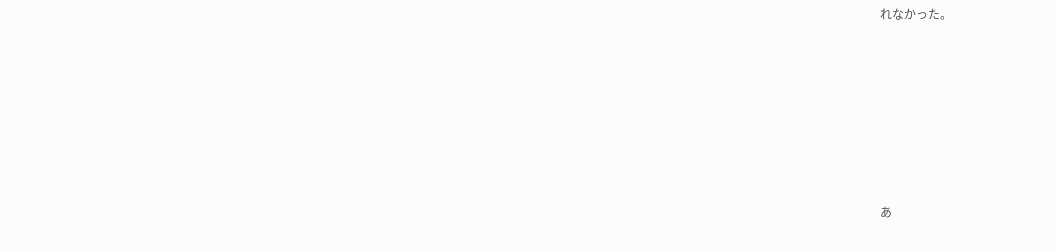れなかった。







あ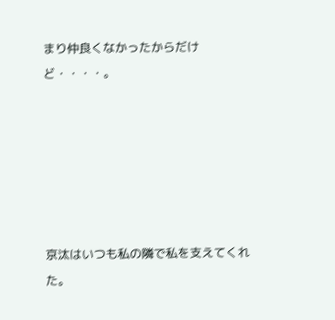まり仲良くなかったからだけど・・・・。






京汰はいつも私の隣で私を支えてくれた。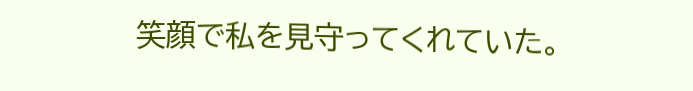笑顔で私を見守ってくれていた。